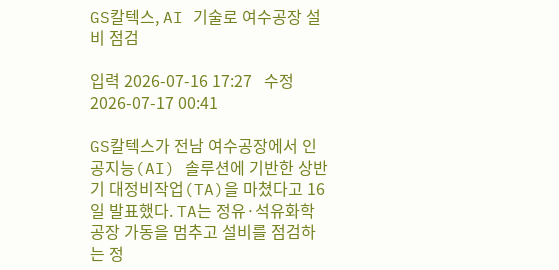GS칼텍스, AI 기술로 여수공장 설비 점검

입력 2026-07-16 17:27   수정 2026-07-17 00:41

GS칼텍스가 전남 여수공장에서 인공지능(AI) 솔루션에 기반한 상반기 대정비작업(TA)을 마쳤다고 16일 발표했다. TA는 정유·석유화학 공장 가동을 멈추고 설비를 점검하는 정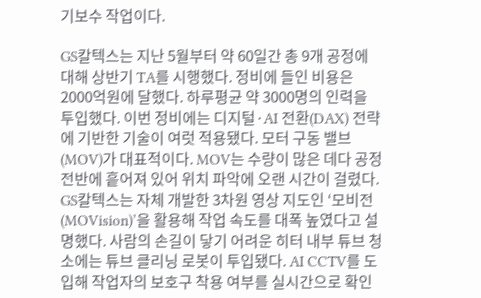기보수 작업이다.

GS칼텍스는 지난 5월부터 약 60일간 총 9개 공정에 대해 상반기 TA를 시행했다. 정비에 들인 비용은 2000억원에 달했다. 하루평균 약 3000명의 인력을 투입했다. 이번 정비에는 디지털·AI 전환(DAX) 전략에 기반한 기술이 여럿 적용됐다. 모터 구동 밸브(MOV)가 대표적이다. MOV는 수량이 많은 데다 공정 전반에 흩어져 있어 위치 파악에 오랜 시간이 걸렸다. GS칼텍스는 자체 개발한 3차원 영상 지도인 ‘모비전(MOVision)’을 활용해 작업 속도를 대폭 높였다고 설명했다. 사람의 손길이 닿기 어려운 히터 내부 튜브 청소에는 튜브 클리닝 로봇이 투입됐다. AI CCTV를 도입해 작업자의 보호구 착용 여부를 실시간으로 확인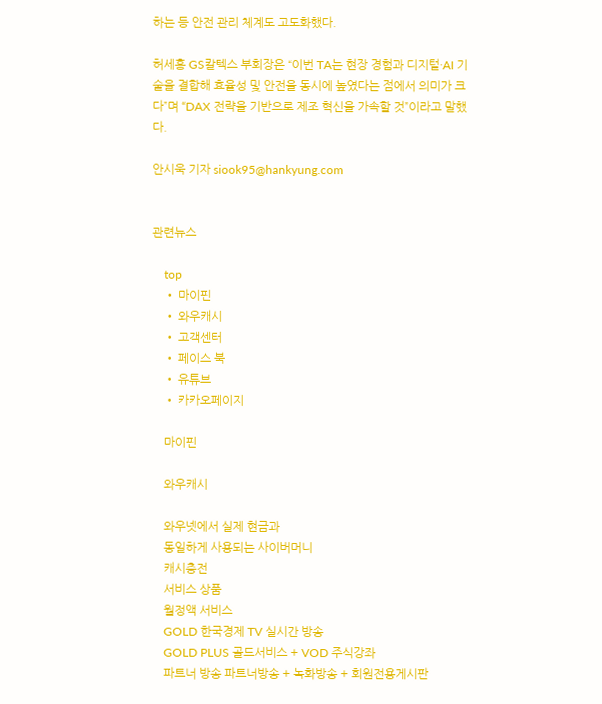하는 등 안전 관리 체계도 고도화했다.

허세홍 GS칼텍스 부회장은 “이번 TA는 현장 경험과 디지털·AI 기술을 결합해 효율성 및 안전을 동시에 높였다는 점에서 의미가 크다”며 “DAX 전략을 기반으로 제조 혁신을 가속할 것”이라고 말했다.

안시욱 기자 siook95@hankyung.com


관련뉴스

    top
    • 마이핀
    • 와우캐시
    • 고객센터
    • 페이스 북
    • 유튜브
    • 카카오페이지

    마이핀

    와우캐시

    와우넷에서 실제 현금과
    동일하게 사용되는 사이버머니
    캐시충전
    서비스 상품
    월정액 서비스
    GOLD 한국경제 TV 실시간 방송
    GOLD PLUS 골드서비스 + VOD 주식강좌
    파트너 방송 파트너방송 + 녹화방송 + 회원전용게시판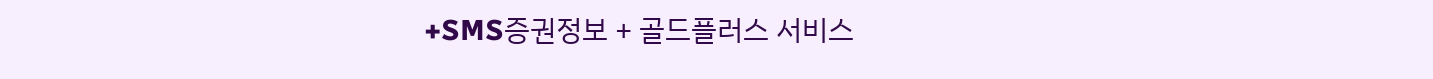+SMS증권정보 + 골드플러스 서비스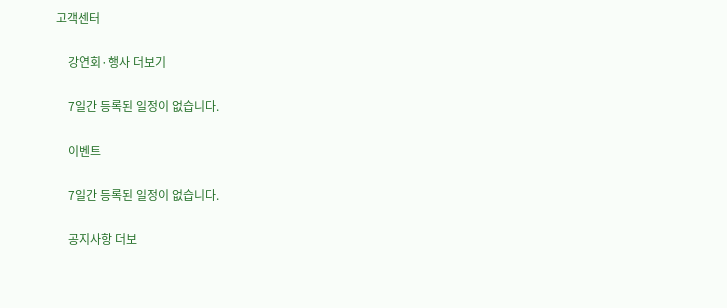고객센터

    강연회·행사 더보기

    7일간 등록된 일정이 없습니다.

    이벤트

    7일간 등록된 일정이 없습니다.

    공지사항 더보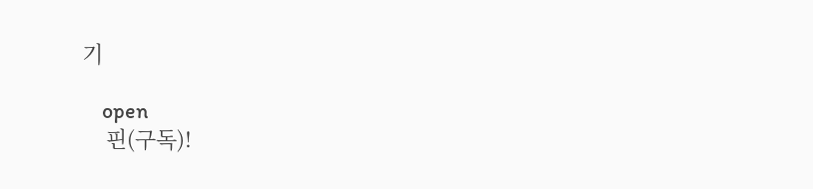기

    open
    핀(구독)!